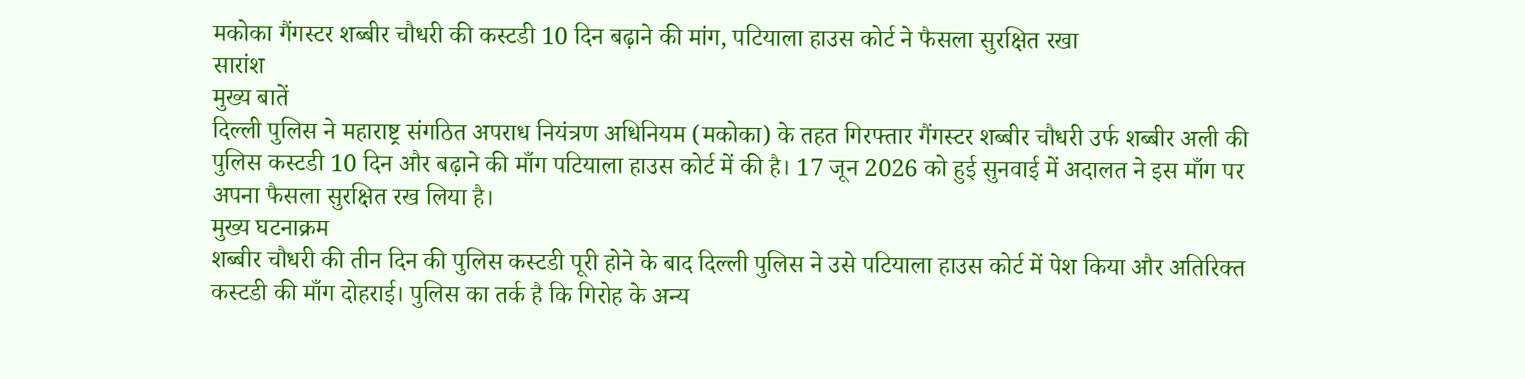मकोका गैंगस्टर शब्बीर चौधरी की कस्टडी 10 दिन बढ़ाने की मांग, पटियाला हाउस कोर्ट ने फैसला सुरक्षित रखा
सारांश
मुख्य बातें
दिल्ली पुलिस ने महाराष्ट्र संगठित अपराध नियंत्रण अधिनियम (मकोका) के तहत गिरफ्तार गैंगस्टर शब्बीर चौधरी उर्फ शब्बीर अली की पुलिस कस्टडी 10 दिन और बढ़ाने की माँग पटियाला हाउस कोर्ट में की है। 17 जून 2026 को हुई सुनवाई में अदालत ने इस माँग पर अपना फैसला सुरक्षित रख लिया है।
मुख्य घटनाक्रम
शब्बीर चौधरी की तीन दिन की पुलिस कस्टडी पूरी होने के बाद दिल्ली पुलिस ने उसे पटियाला हाउस कोर्ट में पेश किया और अतिरिक्त कस्टडी की माँग दोहराई। पुलिस का तर्क है कि गिरोह के अन्य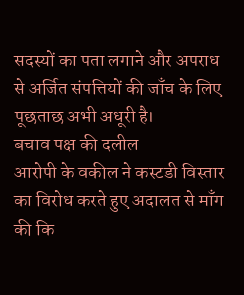सदस्यों का पता लगाने और अपराध से अर्जित संपत्तियों की जाँच के लिए पूछताछ अभी अधूरी है।
बचाव पक्ष की दलील
आरोपी के वकील ने कस्टडी विस्तार का विरोध करते हुए अदालत से माँग की कि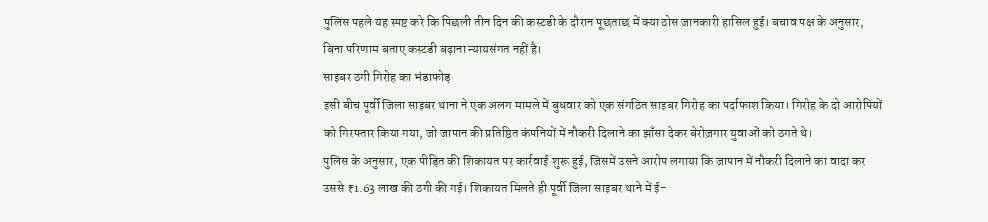पुलिस पहले यह स्पष्ट करे कि पिछली तीन दिन की कस्टडी के दौरान पूछताछ में क्या ठोस जानकारी हासिल हुई। बचाव पक्ष के अनुसार, बिना परिणाम बताए कस्टडी बढ़ाना न्यायसंगत नहीं है।
साइबर ठगी गिरोह का भंडाफोड़
इसी बीच पूर्वी जिला साइबर थाना ने एक अलग मामले में बुधवार को एक संगठित साइबर गिरोह का पर्दाफाश किया। गिरोह के दो आरोपियों को गिरफ्तार किया गया, जो जापान की प्रतिष्ठित कंपनियों में नौकरी दिलाने का झाँसा देकर बेरोज़गार युवाओं को ठगते थे।
पुलिस के अनुसार, एक पीड़ित की शिकायत पर कार्रवाई शुरू हुई, जिसमें उसने आरोप लगाया कि जापान में नौकरी दिलाने का वादा कर उससे ₹1.63 लाख की ठगी की गई। शिकायत मिलते ही पूर्वी जिला साइबर थाने में ई-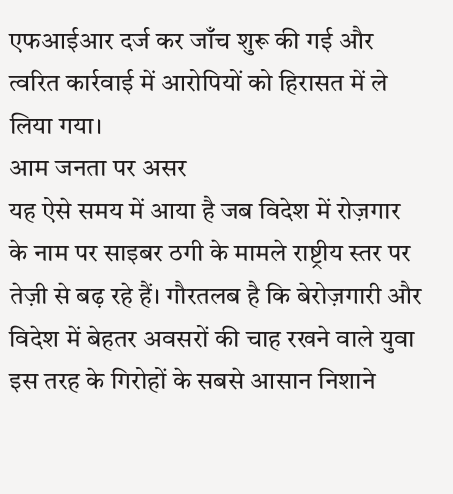एफआईआर दर्ज कर जाँच शुरू की गई और त्वरित कार्रवाई में आरोपियों को हिरासत में ले लिया गया।
आम जनता पर असर
यह ऐसे समय में आया है जब विदेश में रोज़गार के नाम पर साइबर ठगी के मामले राष्ट्रीय स्तर पर तेज़ी से बढ़ रहे हैं। गौरतलब है कि बेरोज़गारी और विदेश में बेहतर अवसरों की चाह रखने वाले युवा इस तरह के गिरोहों के सबसे आसान निशाने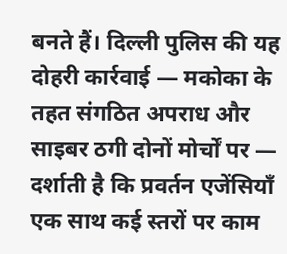बनते हैं। दिल्ली पुलिस की यह दोहरी कार्रवाई — मकोका के तहत संगठित अपराध और साइबर ठगी दोनों मोर्चों पर — दर्शाती है कि प्रवर्तन एजेंसियाँ एक साथ कई स्तरों पर काम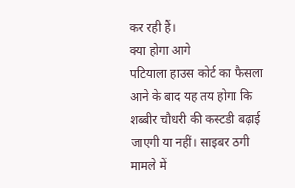कर रही हैं।
क्या होगा आगे
पटियाला हाउस कोर्ट का फैसला आने के बाद यह तय होगा कि शब्बीर चौधरी की कस्टडी बढ़ाई जाएगी या नहीं। साइबर ठगी मामले में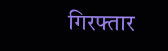गिरफ्तार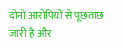दोनों आरोपियों से पूछताछ जारी है और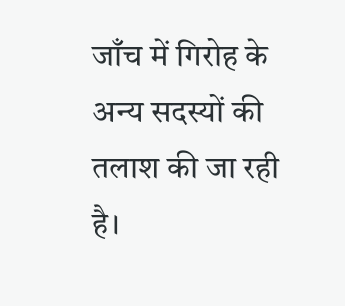जाँच में गिरोह के अन्य सदस्यों की तलाश की जा रही है।